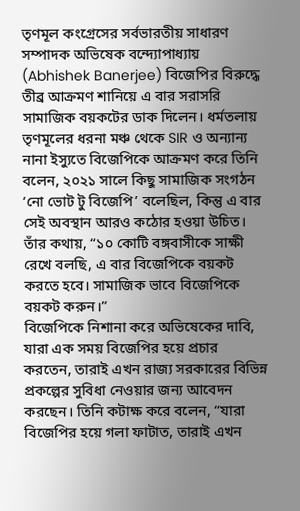তৃণমূল কংগ্রেসের সর্বভারতীয় সাধারণ সম্পাদক অভিষেক বন্দ্যোপাধ্যায় (Abhishek Banerjee) বিজেপির বিরুদ্ধে তীব্র আক্রমণ শানিয়ে এ বার সরাসরি সামাজিক বয়কটের ডাক দিলেন। ধর্মতলায় তৃণমূলের ধরনা মঞ্চ থেকে SIR ও অন্যান্য নানা ইস্যুতে বিজেপিকে আক্রমণ করে তিনি বলেন, ২০২১ সালে কিছু সামাজিক সংগঠন ‘নো ভোট টু বিজেপি’ বলেছিল, কিন্তু এ বার সেই অবস্থান আরও কঠোর হওয়া উচিত। তাঁর কথায়, “১০ কোটি বঙ্গবাসীকে সাক্ষী রেখে বলছি, এ বার বিজেপিকে বয়কট করতে হবে। সামাজিক ভাবে বিজেপিকে বয়কট করুন।”
বিজেপিকে নিশানা করে অভিষেকের দাবি, যারা এক সময় বিজেপির হয়ে প্রচার করতেন, তারাই এখন রাজ্য সরকারের বিভিন্ন প্রকল্পের সুবিধা নেওয়ার জন্য আবেদন করছেন। তিনি কটাক্ষ করে বলেন, “যারা বিজেপির হয়ে গলা ফাটাত, তারাই এখন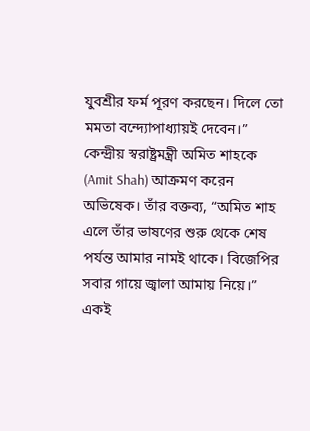যুবশ্রীর ফর্ম পূরণ করছেন। দিলে তো মমতা বন্দ্যোপাধ্যায়ই দেবেন।”
কেন্দ্রীয় স্বরাষ্ট্রমন্ত্রী অমিত শাহকে (Amit Shah) আক্রমণ করেন অভিষেক। তাঁর বক্তব্য, “অমিত শাহ এলে তাঁর ভাষণের শুরু থেকে শেষ পর্যন্ত আমার নামই থাকে। বিজেপির সবার গায়ে জ্বালা আমায় নিয়ে।” একই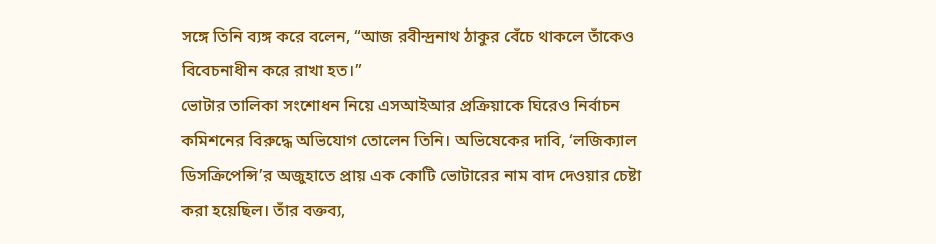সঙ্গে তিনি ব্যঙ্গ করে বলেন, “আজ রবীন্দ্রনাথ ঠাকুর বেঁচে থাকলে তাঁকেও বিবেচনাধীন করে রাখা হত।”
ভোটার তালিকা সংশোধন নিয়ে এসআইআর প্রক্রিয়াকে ঘিরেও নির্বাচন কমিশনের বিরুদ্ধে অভিযোগ তোলেন তিনি। অভিষেকের দাবি, ‘লজিক্যাল ডিসক্রিপেন্সি’র অজুহাতে প্রায় এক কোটি ভোটারের নাম বাদ দেওয়ার চেষ্টা করা হয়েছিল। তাঁর বক্তব্য,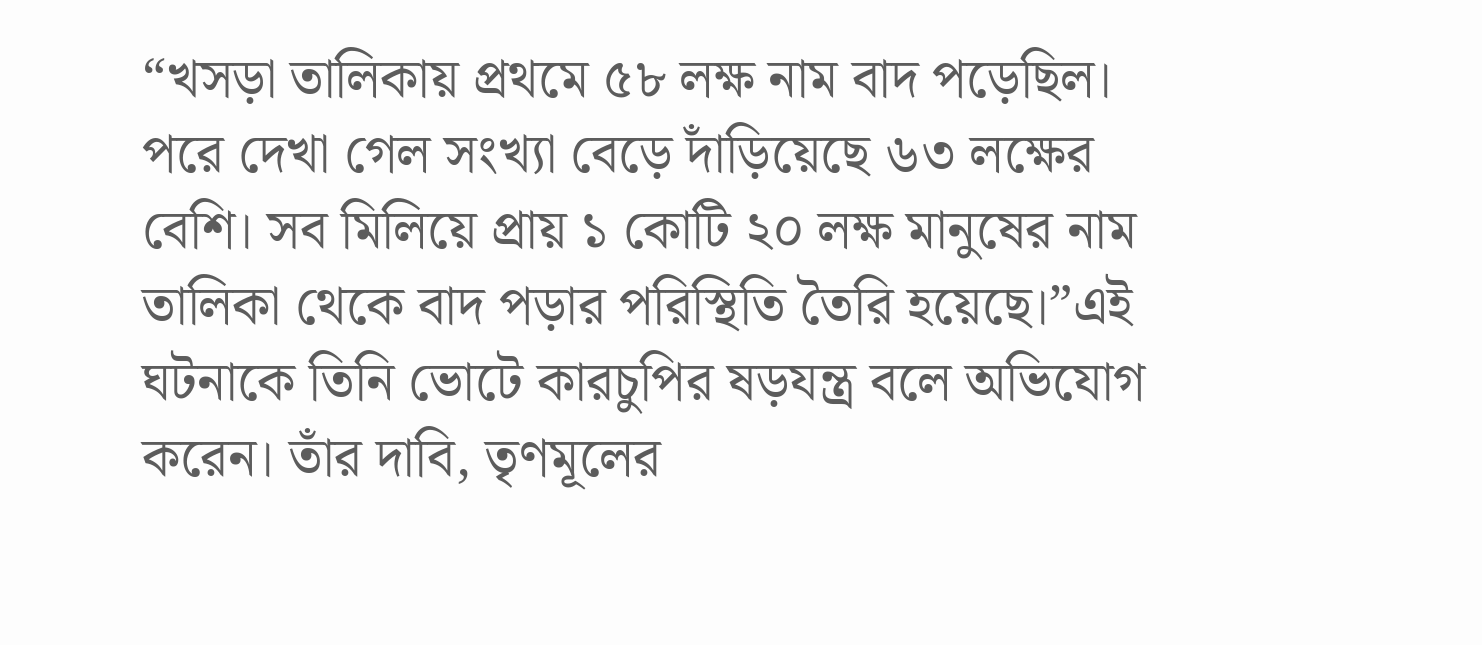“খসড়া তালিকায় প্রথমে ৫৮ লক্ষ নাম বাদ পড়েছিল। পরে দেখা গেল সংখ্যা বেড়ে দাঁড়িয়েছে ৬৩ লক্ষের বেশি। সব মিলিয়ে প্রায় ১ কোটি ২০ লক্ষ মানুষের নাম তালিকা থেকে বাদ পড়ার পরিস্থিতি তৈরি হয়েছে।”এই ঘটনাকে তিনি ভোটে কারচুপির ষড়যন্ত্র বলে অভিযোগ করেন। তাঁর দাবি, তৃণমূলের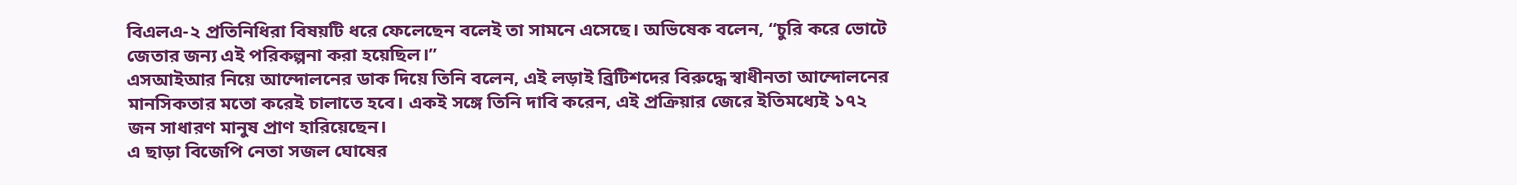বিএলএ-২ প্রতিনিধিরা বিষয়টি ধরে ফেলেছেন বলেই তা সামনে এসেছে। অভিষেক বলেন, “চুরি করে ভোটে জেতার জন্য এই পরিকল্পনা করা হয়েছিল।”
এসআইআর নিয়ে আন্দোলনের ডাক দিয়ে তিনি বলেন, এই লড়াই ব্রিটিশদের বিরুদ্ধে স্বাধীনতা আন্দোলনের মানসিকতার মতো করেই চালাতে হবে। একই সঙ্গে তিনি দাবি করেন, এই প্রক্রিয়ার জেরে ইতিমধ্যেই ১৭২ জন সাধারণ মানুষ প্রাণ হারিয়েছেন।
এ ছাড়া বিজেপি নেতা সজল ঘোষের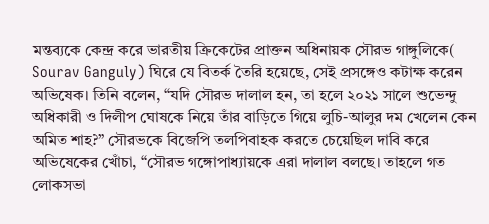মন্তব্যকে কেন্দ্র করে ভারতীয় ক্রিকেটের প্রাক্তন অধিনায়ক সৌরভ গাঙ্গুলিকে( Sourav Ganguly) ঘিরে যে বিতর্ক তৈরি হয়েছে, সেই প্রসঙ্গেও কটাক্ষ করেন অভিষেক। তিনি বলেন, “যদি সৌরভ দালাল হন, তা হলে ২০২১ সালে শুভেন্দু অধিকারী ও দিলীপ ঘোষকে নিয়ে তাঁর বাড়িতে গিয়ে লুচি-আলুর দম খেলেন কেন অমিত শাহ?” সৌরভকে বিজেপি তলপিবাহক করতে চেয়েছিল দাবি করে অভিষেকের খোঁচা, “সৌরভ গঙ্গোপাধ্যায়কে এরা দালাল বলছে। তাহলে গত লোকসভা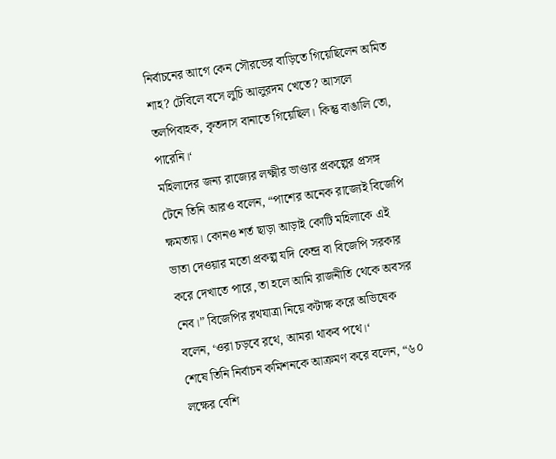নির্বাচনের আগে কেন সৌরভের বাড়িতে গিয়েছিলেন অমিত শাহ? টেবিলে বসে লুচি আলুরদম খেতে? আসলে তলপিবাহক, কৃতদাস বানাতে গিয়েছিল। কিন্তু বাঙালি তো, পারেনি।‘
মহিলাদের জন্য রাজ্যের লক্ষ্মীর ভাণ্ডার প্রকল্পের প্রসঙ্গ টেনে তিনি আরও বলেন, “পাশের অনেক রাজ্যেই বিজেপি ক্ষমতায়। কোনও শর্ত ছাড়া আড়াই কোটি মহিলাকে এই ভাতা দেওয়ার মতো প্রকল্প যদি কেন্দ্র বা বিজেপি সরকার করে দেখাতে পারে, তা হলে আমি রাজনীতি থেকে অবসর নেব।” বিজেপির রথযাত্রা নিয়ে কটাক্ষ করে অভিষেক বলেন, ‘ওরা চড়বে রথে, আমরা থাকব পথে।‘
শেষে তিনি নির্বাচন কমিশনকে আক্রমণ করে বলেন, “৬০ লক্ষের বেশি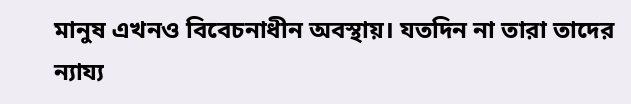মানুষ এখনও বিবেচনাধীন অবস্থায়। যতদিন না তারা তাদের ন্যায্য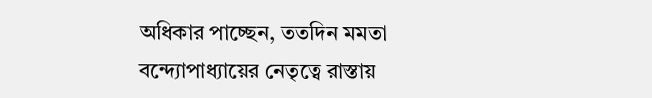অধিকার পাচ্ছেন, ততদিন মমতা বন্দ্যোপাধ্যায়ের নেতৃত্বে রাস্তায়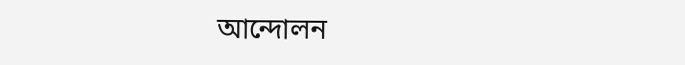আন্দোলন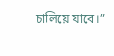চালিয়ে যাবে।”